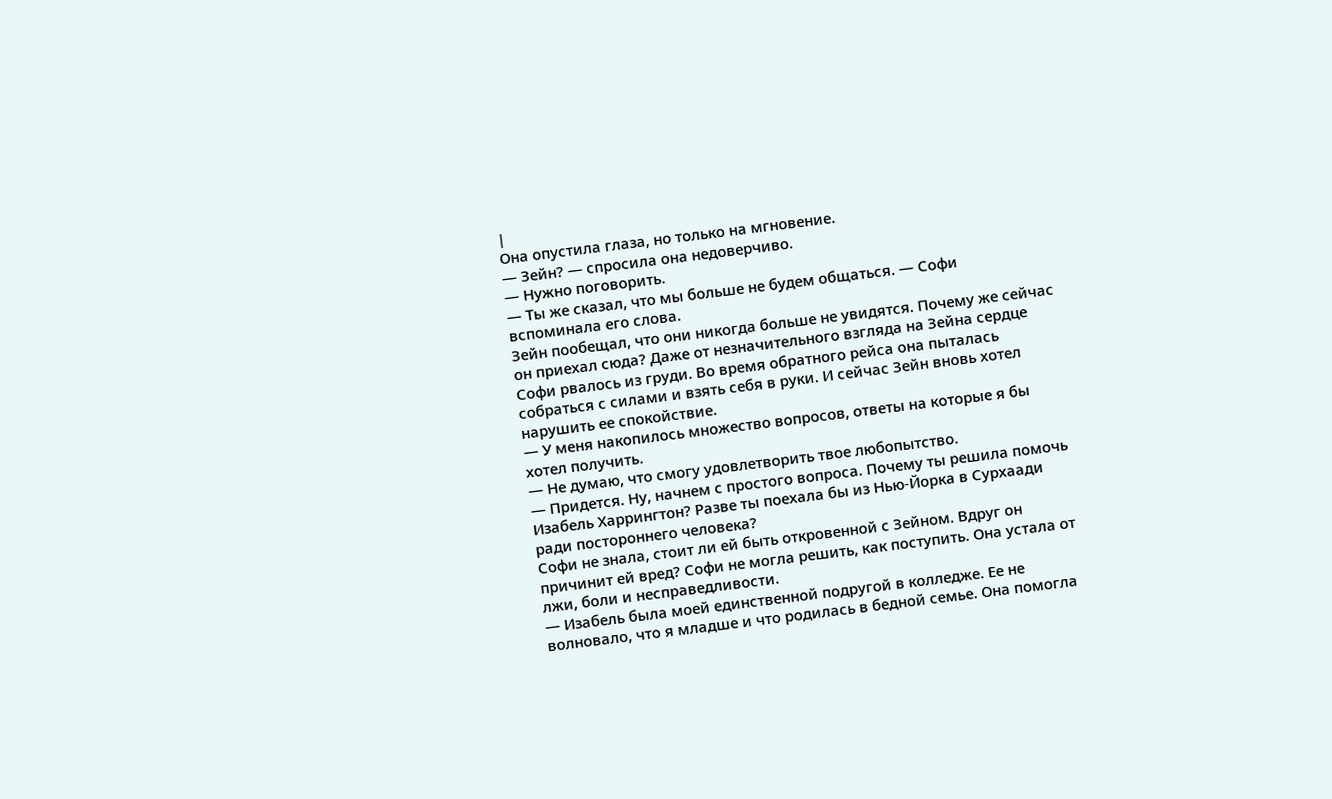|
Она опустила глаза, но только на мгновение.
— Зейн? — спросила она недоверчиво.
— Нужно поговорить.
— Ты же сказал, что мы больше не будем общаться. — Софи вспоминала его слова.
Зейн пообещал, что они никогда больше не увидятся. Почему же сейчас он приехал сюда? Даже от незначительного взгляда на Зейна сердце Софи рвалось из груди. Во время обратного рейса она пыталась собраться с силами и взять себя в руки. И сейчас Зейн вновь хотел нарушить ее спокойствие.
— У меня накопилось множество вопросов, ответы на которые я бы хотел получить.
— Не думаю, что смогу удовлетворить твое любопытство.
— Придется. Ну, начнем с простого вопроса. Почему ты решила помочь Изабель Харрингтон? Разве ты поехала бы из Нью-Йорка в Сурхаади ради постороннего человека?
Софи не знала, стоит ли ей быть откровенной с Зейном. Вдруг он причинит ей вред? Софи не могла решить, как поступить. Она устала от лжи, боли и несправедливости.
— Изабель была моей единственной подругой в колледже. Ее не волновало, что я младше и что родилась в бедной семье. Она помогла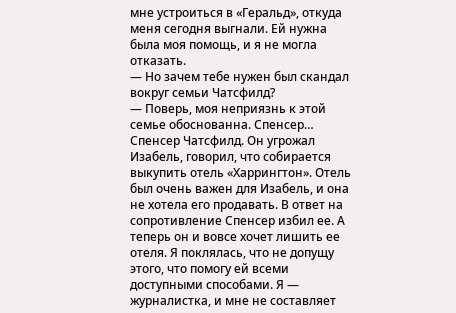мне устроиться в «Геральд», откуда меня сегодня выгнали. Ей нужна была моя помощь, и я не могла отказать.
— Но зачем тебе нужен был скандал вокруг семьи Чатсфилд?
— Поверь, моя неприязнь к этой семье обоснованна. Спенсер… Спенсер Чатсфилд. Он угрожал Изабель, говорил, что собирается выкупить отель «Харрингтон». Отель был очень важен для Изабель, и она не хотела его продавать. В ответ на сопротивление Спенсер избил ее. А теперь он и вовсе хочет лишить ее отеля. Я поклялась, что не допущу этого, что помогу ей всеми доступными способами. Я — журналистка, и мне не составляет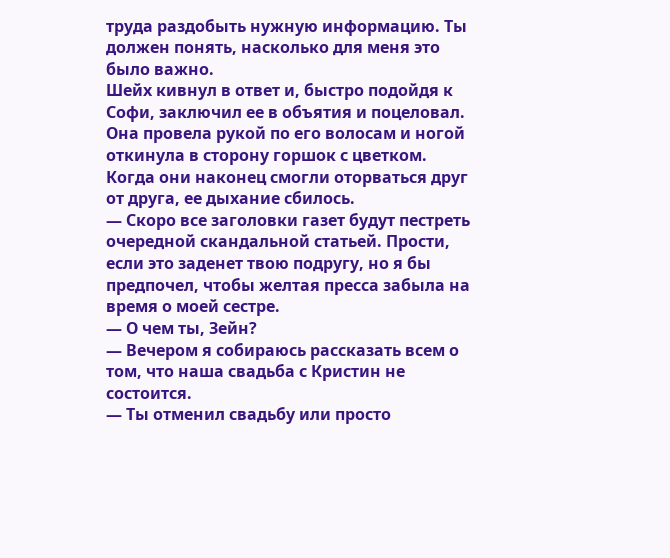труда раздобыть нужную информацию. Ты должен понять, насколько для меня это было важно.
Шейх кивнул в ответ и, быстро подойдя к Софи, заключил ее в объятия и поцеловал. Она провела рукой по его волосам и ногой откинула в сторону горшок с цветком. Когда они наконец смогли оторваться друг от друга, ее дыхание сбилось.
— Скоро все заголовки газет будут пестреть очередной скандальной статьей. Прости, если это заденет твою подругу, но я бы предпочел, чтобы желтая пресса забыла на время о моей сестре.
— О чем ты, Зейн?
— Вечером я собираюсь рассказать всем о том, что наша свадьба с Кристин не состоится.
— Ты отменил свадьбу или просто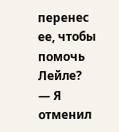перенес ее, чтобы помочь Лейле?
— Я отменил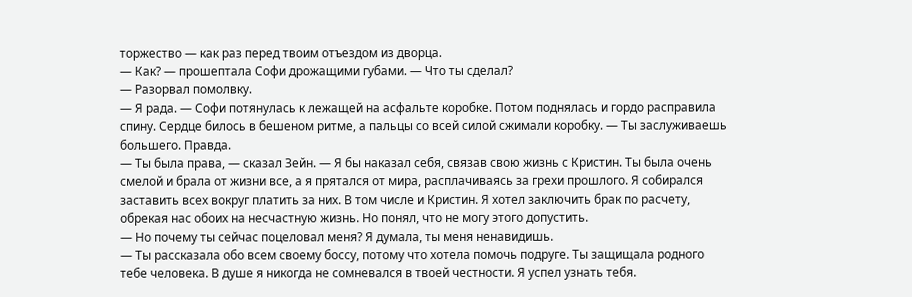торжество — как раз перед твоим отъездом из дворца.
— Как? — прошептала Софи дрожащими губами. — Что ты сделал?
— Разорвал помолвку.
— Я рада. — Софи потянулась к лежащей на асфальте коробке. Потом поднялась и гордо расправила спину. Сердце билось в бешеном ритме, а пальцы со всей силой сжимали коробку. — Ты заслуживаешь большего. Правда.
— Ты была права, — сказал Зейн. — Я бы наказал себя, связав свою жизнь с Кристин. Ты была очень смелой и брала от жизни все, а я прятался от мира, расплачиваясь за грехи прошлого. Я собирался заставить всех вокруг платить за них. В том числе и Кристин. Я хотел заключить брак по расчету, обрекая нас обоих на несчастную жизнь. Но понял, что не могу этого допустить.
— Но почему ты сейчас поцеловал меня? Я думала, ты меня ненавидишь.
— Ты рассказала обо всем своему боссу, потому что хотела помочь подруге. Ты защищала родного тебе человека. В душе я никогда не сомневался в твоей честности. Я успел узнать тебя.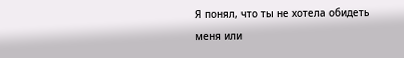Я понял, что ты не хотела обидеть меня или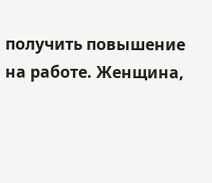получить повышение на работе. Женщина,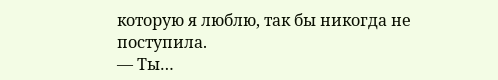которую я люблю, так бы никогда не поступила.
— Ты…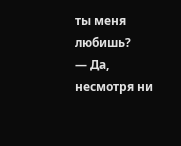ты меня любишь?
— Да, несмотря ни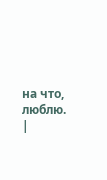на что, люблю. |